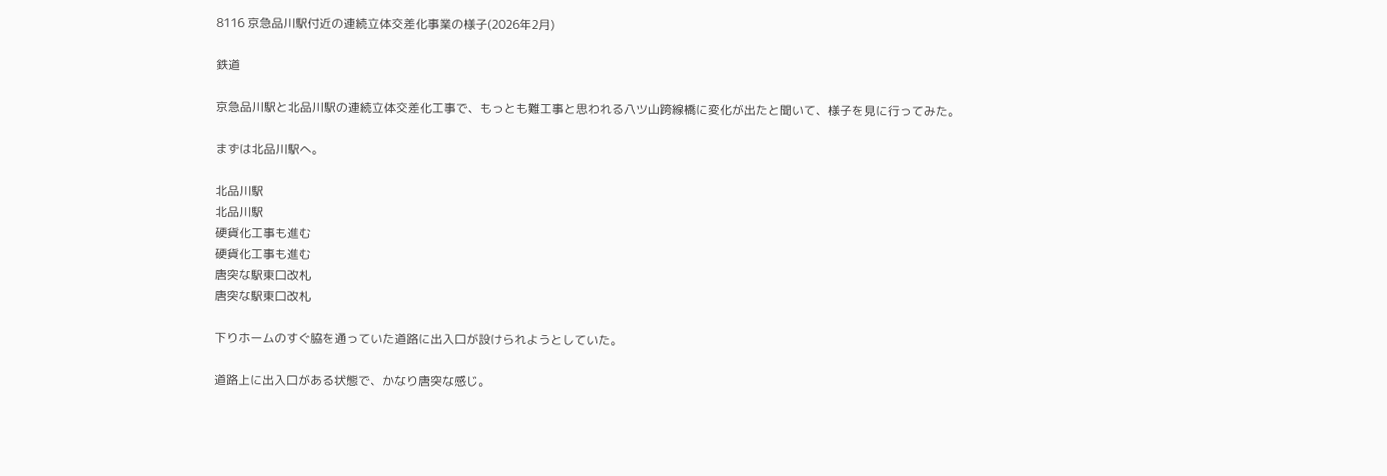8116 京急品川駅付近の連続立体交差化事業の様子(2026年2月)

鉄道

京急品川駅と北品川駅の連続立体交差化工事で、もっとも難工事と思われる八ツ山跨線橋に変化が出たと聞いて、様子を見に行ってみた。

まずは北品川駅へ。

北品川駅
北品川駅
硬貨化工事も進む
硬貨化工事も進む
唐突な駅東口改札
唐突な駅東口改札

下りホームのすぐ脇を通っていた道路に出入口が設けられようとしていた。

道路上に出入口がある状態で、かなり唐突な感じ。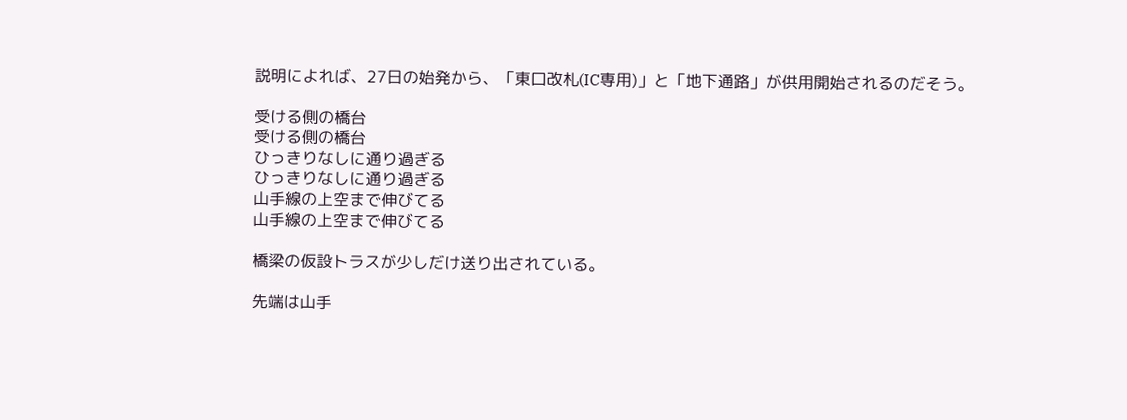説明によれば、27日の始発から、「東口改札(IC専用)」と「地下通路」が供用開始されるのだそう。

受ける側の橋台
受ける側の橋台
ひっきりなしに通り過ぎる
ひっきりなしに通り過ぎる
山手線の上空まで伸びてる
山手線の上空まで伸びてる

橋梁の仮設トラスが少しだけ送り出されている。

先端は山手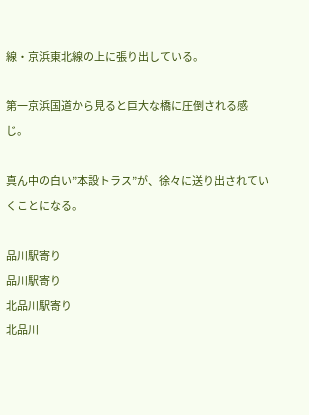線・京浜東北線の上に張り出している。

第一京浜国道から見ると巨大な橋に圧倒される感じ。

真ん中の白い”本設トラス”が、徐々に送り出されていくことになる。

品川駅寄り
品川駅寄り
北品川駅寄り
北品川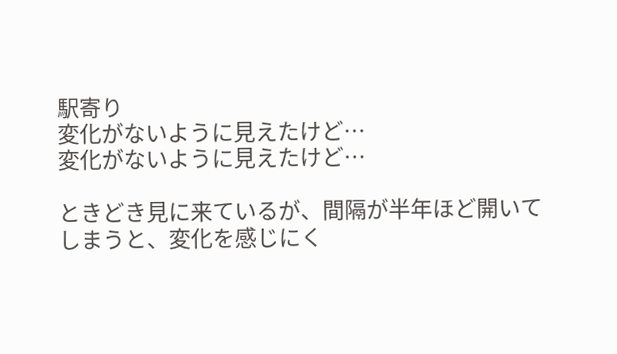駅寄り
変化がないように見えたけど…
変化がないように見えたけど…

ときどき見に来ているが、間隔が半年ほど開いてしまうと、変化を感じにく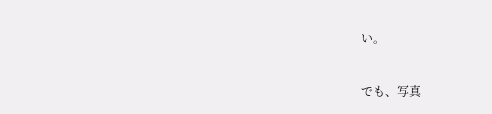い。

でも、写真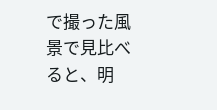で撮った風景で見比べると、明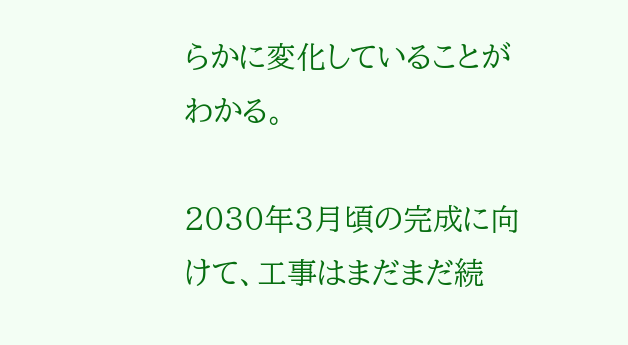らかに変化していることがわかる。

2030年3月頃の完成に向けて、工事はまだまだ続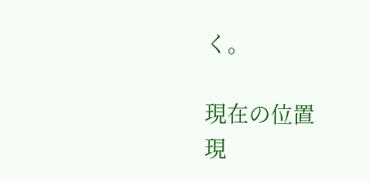く。

現在の位置
現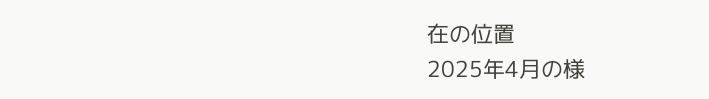在の位置
2025年4月の様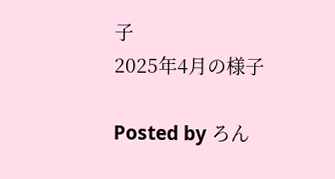子
2025年4月の様子

Posted by ろん